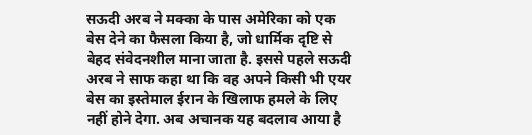सऊदी अरब ने मक्का के पास अमेरिका को एक बेस देने का फैसला किया है, जो धार्मिक दृष्टि से बेहद संवेदनशील माना जाता है. इससे पहले सऊदी अरब ने साफ कहा था कि वह अपने किसी भी एयर बेस का इस्तेमाल ईरान के खिलाफ हमले के लिए नहीं होने देगा. अब अचानक यह बदलाव आया है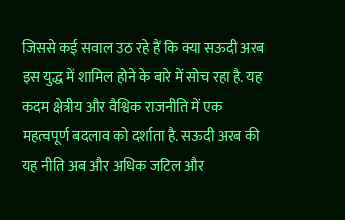जिससे कई सवाल उठ रहे हैं कि क्या सऊदी अरब इस युद्ध में शामिल होने के बारे में सोच रहा है. यह कदम क्षेत्रीय और वैश्विक राजनीति में एक महत्वपूर्ण बदलाव को दर्शाता है. सऊदी अरब की यह नीति अब और अधिक जटिल और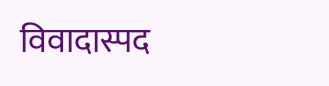विवादास्पद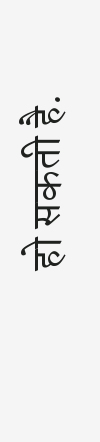हो सकती है.